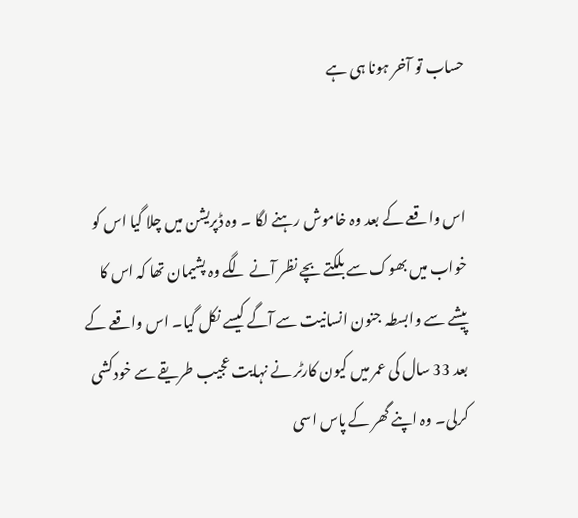حساب تو آخر ہونا ہی ہے


اس واقعے کے بعد وہ خاموش رہنے لگا ۔ وہ ڈپریشن میں چلا گیا اس کو خواب میں بھوک سے بلکتے بچے نظر آنے لگے وہ پشیمان تھا کہ اس کا پیشے سے وابسطہ جنون انسانیت سے آگے کیسے نکل گیا۔ اس واقعے کے بعد 33 سال کی عمر میں کیون کارٹر نے نہایت عجیب طریقے سے خودکشی کرلی۔ وہ اپنے گھر کے پاس اسی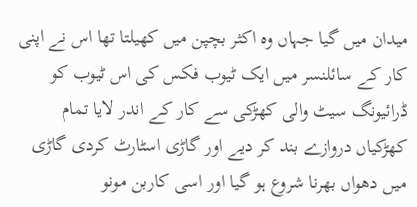میدان میں گیا جہاں وہ اکثر بچپن میں کھیلتا تھا اس نے اپنی کار کے سائلنسر میں ایک ٹیوب فکس کی اس ٹیوب کو ڈرائیونگ سیٹ والی کھڑکی سے کار کے اندر لایا تمام کھڑکیاں دروازے بند کر دیے اور گاڑی اسٹارٹ کردی گاڑی میں دھواں بھرنا شروع ہو گیا اور اسی کاربن مونو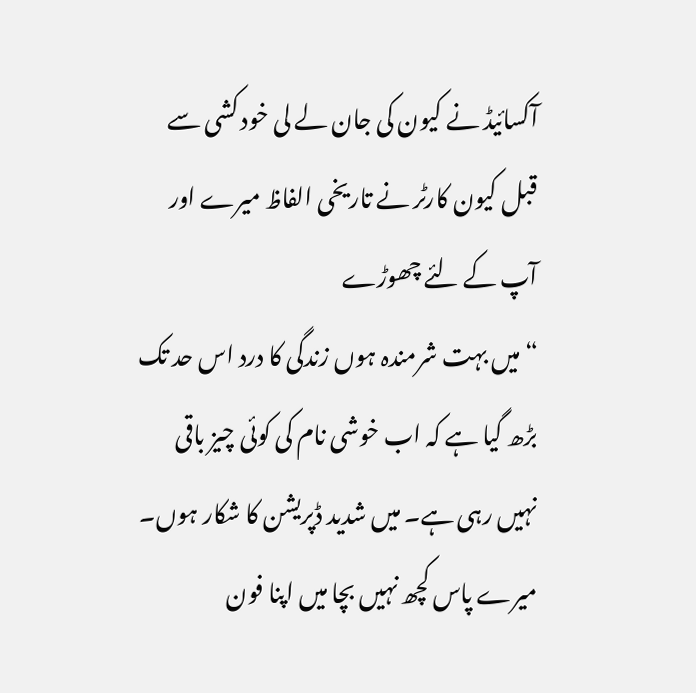آکسائیڈ نے کیون کی جان لے لی خود کشی سے قبل کیون کارٹر نے تاریخی الفاظ میرے اور آپ کے لئے چھوڑے
“ میں بہت شرمندہ ہوں زندگی کا درد اس حد تک بڑھ گیا ہے کہ اب خوشی نام کی کوئی چیز باقی نہیں رہی ہے۔ میں شدید ڈپریشن کا شکار ہوں۔ میرے پاس کچھ نہیں بچا میں اپنا فون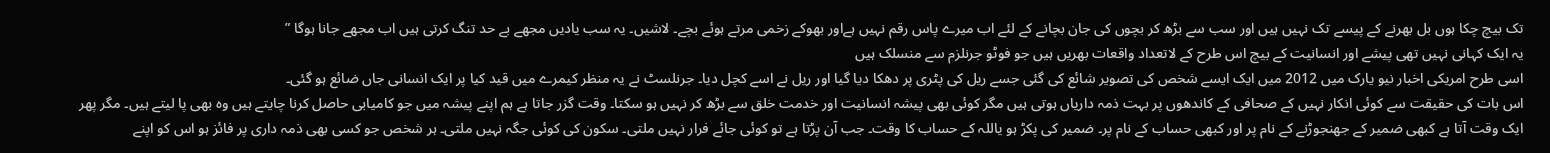تک بیچ چکا ہوں بل بھرنے کے پیسے تک نہیں ہیں اور سب سے بڑھ کر بچوں کی جان بچانے کے لئے اب میرے پاس رقم نہیں ہےاور بھوکے زخمی مرتے ہوئے بچے۔ لاشیں۔ یہ سب یادیں مجھے بے حد تنگ کرتی ہیں اب مجھے جانا ہوگا ”
یہ ایک کہانی نہیں تھی پیشے اور انسانیت کے بیچ اس طرح کے لاتعداد واقعات بھریں ہیں جو فوٹو جرنلزم سے منسلک ہیں
اسی طرح امریکی اخبار نیو یارک میں 2012 میں ایک ایسے شخص کی تصویر شائع کی گئی جسے ریل کی پٹری پر دھکا دیا گیا اور ریل نے اسے کچل دیا۔ جرنلسٹ نے یہ منظر کیمرے میں قید کیا پر ایک انسانی جاں ضائع ہو گئی۔
اس بات کی حقیقت سے کوئی انکار نہیں کے صحافی کے کاندھوں پر بہت ذمہ داریاں ہوتی ہیں مگر کوئی بھی پیشہ انسانیت اور خدمت خلق سے بڑھ کر نہیں ہو سکتا۔ وقت گزر جاتا ہے ہم اپنے پیشہ میں جو کامیابی حاصل کرنا چایتے ہیں وہ بھی پا لیتے ہیں۔ مگر پھر ایک وقت آتا ہے کبھی ضمیر کے جھنجوڑنے کے نام پر اور کبھی حساب کے نام پر۔ ضمیر کی پکڑ ہو یاللہ کے حساب کا وقت۔ جب آن پڑتا ہے تو کوئی جائے فرار نہیں ملتی۔ سکون کی کوئی جگہ نہیں ملتی۔ ہر شخص جو کسی بھی ذمہ داری پر فائز ہو اس کو اپنے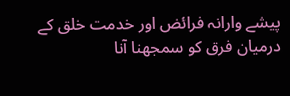پیشے وارانہ فرائض اور خدمت خلق کے درمیان فرق کو سمجھنا آنا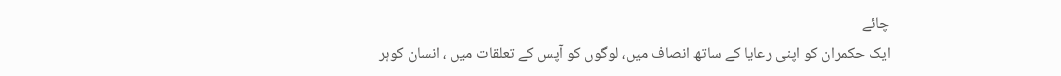چائے
ایک حکمران کو اپنی رعایا کے ساتھ انصاف میں، لوگوں کو آپس کے تعلقات میں ، انسان کوہر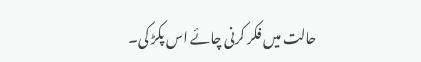حالت میں فکر کرنی چائے اس پکڑ کی۔